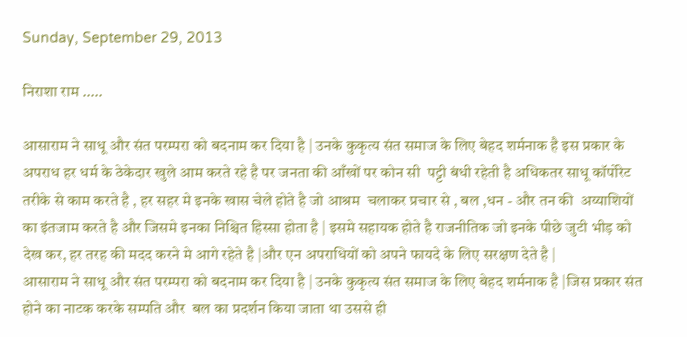Sunday, September 29, 2013

निराशा राम .....

आसाराम ने साधू और संत परम्परा को बदनाम कर दिया है | उनके कुकृत्य संत समाज के लिए बेहद शर्मनाक है इस प्रकार के अपराध हर धर्म के ठेकेदार खुले आम करते रहे है पर जनता की आँखों पर कोन सी  पट्टी बंधी रहेती है अधिकतर साधू कॉर्पोरेट तरीके से काम करते है , हर सहर मे इनके खास चेले होते है जो आश्रम  चलाकर प्रचार से , बल ,धन - और तन की  अय्याशियों का इंतजाम करते है और जिसमे इनका निश्चित हिस्सा होता है | इसमे सहायक होते है राजनीतिक जो इनके पीछे जुटी भीड़ को देख कर, हर तरह की मदद करने मे आगे रहेते है |और एन अपराधियों को अपने फायदे के लिए सरक्षण देते है |
आसाराम ने साधू और संत परम्परा को बदनाम कर दिया है | उनके कुकृत्य संत समाज के लिए बेहद शर्मनाक है |जिस प्रकार संत होने का नाटक करके सम्पति और  बल का प्रदर्शन किया जाता था उससे ही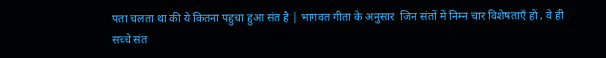पता चलता था की ये कितना पहुचा हुआ संत है | भागवत गीता के अनुसार  जिन संतों में निम्न चार विशेषताएँ हों , वे ही सच्चे संत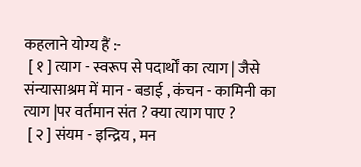कहलाने योग्य हैं :-
 [ १ ] त्याग - स्वरूप से पदार्थों का त्याग | जैसे संन्यासाश्रम में मान - बडाई , कंचन - कामिनी का त्याग |पर वर्तमान संत ? क्या त्याग पाए ?
 [ २ ] संयम - इन्द्रिय , मन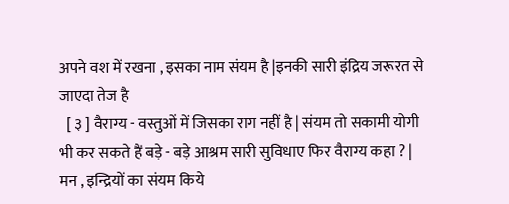अपने वश में रखना , इसका नाम संयम है |इनकी सारी इंद्रिय जरूरत से जाएदा तेज है
  [ ३ ] वैराग्य - वस्तुओं में जिसका राग नहीं है | संयम तो सकामी योगी भी कर सकते हैं बड़े - बड़े आश्रम सारी सुविधाए फिर वैराग्य कहा ? | मन , इन्द्रियों का संयम किये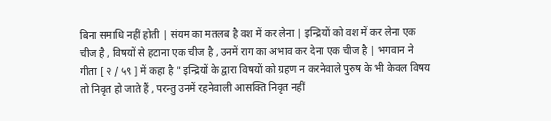बिना समाधि नहीं होती | संयम का मतलब है वश में कर लेना | इन्द्रियों को वश में कर लेना एक चीज है , विषयों से हटाना एक चीज है , उनमें राग का अभाव कर देना एक चीज है | भगवान ने गीता [ २ / ५९ ] में कहा है " इन्द्रियों के द्वारा विषयों को ग्रहण न करनेवाले पुरुष के भी केवल विषय तो निवृत हो जाते हैं , परन्तु उनमें रहनेवाली आसक्ति निवृत नहीं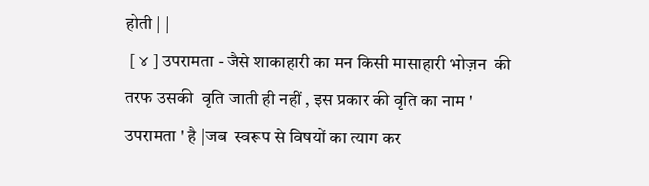होती | |
 [ ४ ] उपरामता - जैसे शाकाहारी का मन किसी मासाहारी भोज़न  की तरफ उसकी  वृति जाती ही नहीं , इस प्रकार की वृति का नाम ' उपरामता ' है |जब  स्वरूप से विषयों का त्याग कर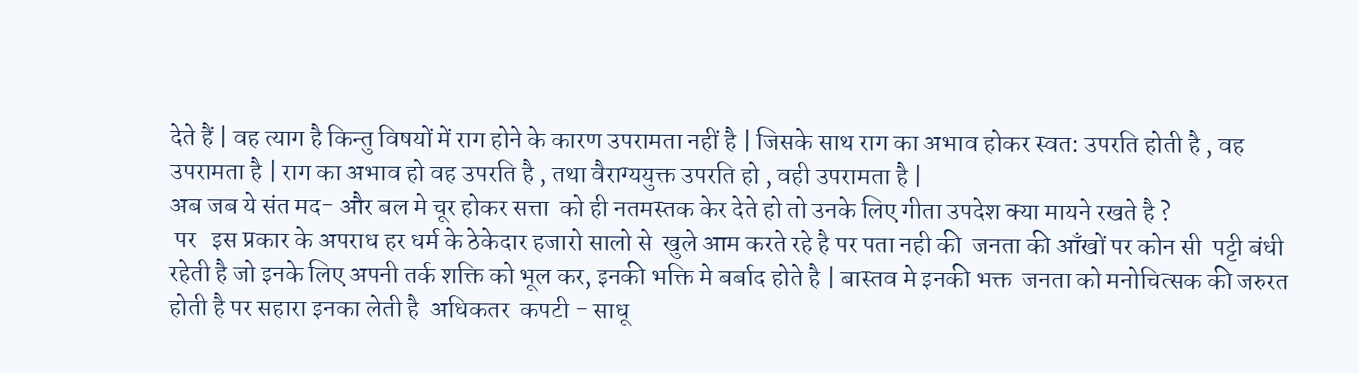देते हैं | वह त्याग है किन्तु विषयों में राग होने के कारण उपरामता नहीं है | जिसके साथ राग का अभाव होकर स्वत: उपरति होती है , वह उपरामता है | राग का अभाव हो वह उपरति है , तथा वैराग्ययुक्त उपरति हो , वही उपरामता है |
अब जब ये संत मद- और बल मे चूर होकर सत्ता  को ही नतमस्तक केर देते हो तो उनके लिए गीता उपदेश क्या मायने रखते है ?
 पर   इस प्रकार के अपराध हर धर्म के ठेकेदार हजारो सालो से  खुले आम करते रहे है पर पता नही की  जनता की आँखों पर कोन सी  पट्टी बंधी रहेती है जो इनके लिए अपनी तर्क शक्ति को भूल कर, इनकी भक्ति मे बर्बाद होते है | बास्तव मे इनकी भक्त  जनता को मनोचित्सक की जरुरत होती है पर सहारा इनका लेती है  अधिकतर  कपटी - साधू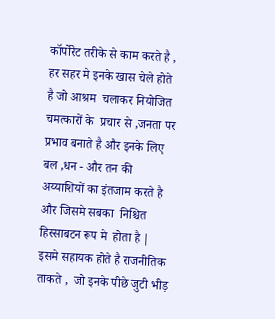कॉर्पोरेट तरीके से काम करते है , हर सहर मे इनके खास चेले होते है जो आश्रम  चलाकर नियोजित चमत्कारों के  प्रचार से ,जनता पर प्रभाव बनाते है और इनके लिए  बल ,धन - और तन की  अय्याशियों का इंतजाम करते है और जिसमे सबका  निश्चित हिस्साबटन रूप मे  होता है | इसमे सहायक होते है राजनीतिक ताकते ,  जो इनके पीछे जुटी भीड़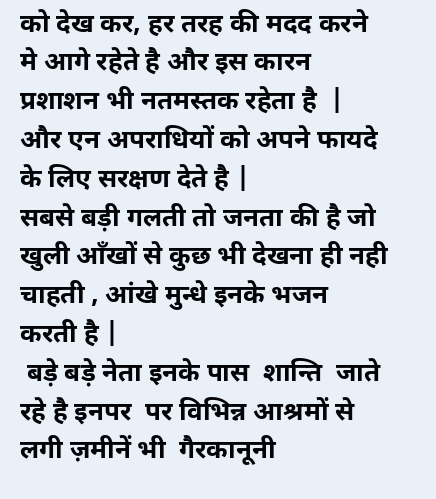को देख कर, हर तरह की मदद करने मे आगे रहेते है और इस कारन प्रशाशन भी नतमस्तक रहेता है  | और एन अपराधियों को अपने फायदे के लिए सरक्षण देते है |
सबसे बड़ी गलती तो जनता की है जो खुली आँखों से कुछ भी देखना ही नही चाहती , आंखे मुन्धे इनके भजन करती है |
 बड़े बड़े नेता इनके पास  शान्ति  जाते रहे है इनपर  पर विभिन्न आश्रमों से लगी ज़मीनें भी  गैरकानूनी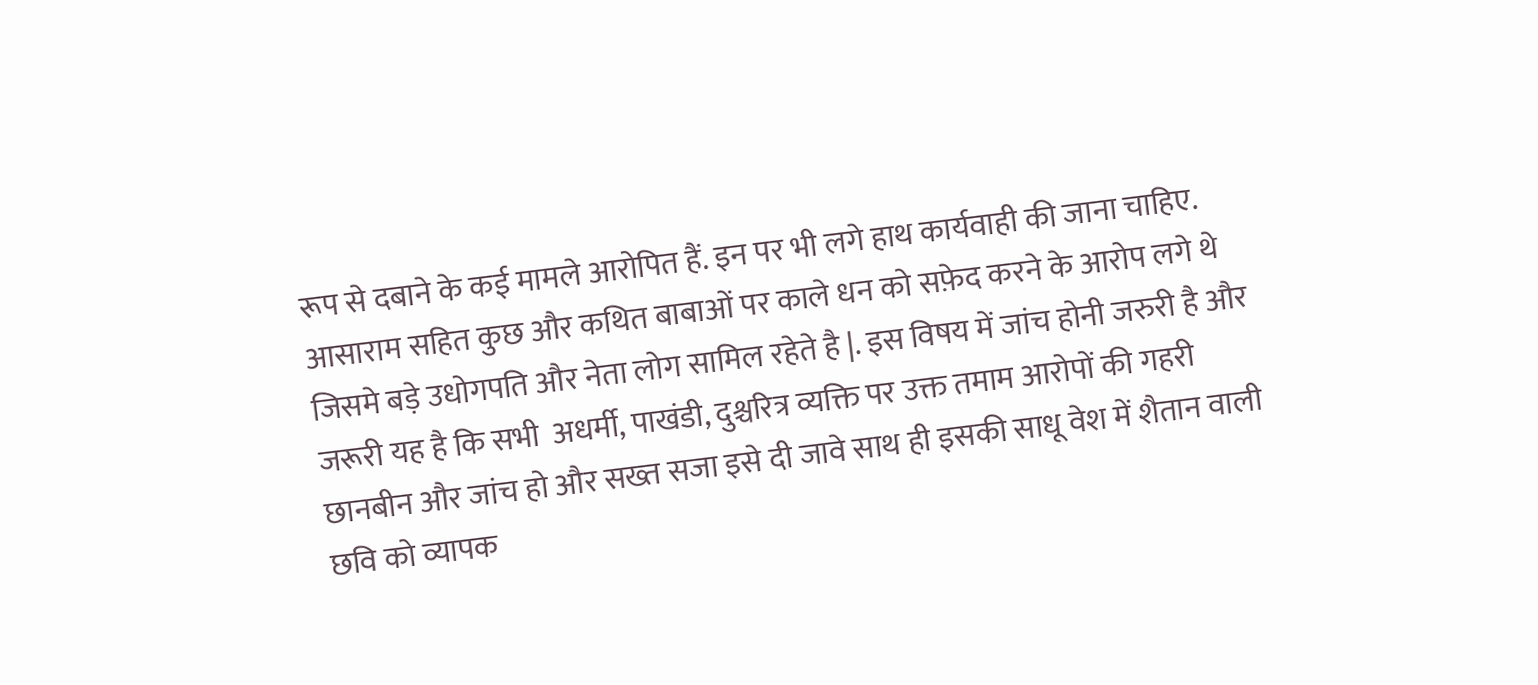रूप से दबाने के कई मामले आरोपित हैं. इन पर भी लगे हाथ कार्यवाही की जाना चाहिए. आसाराम सहित कुछ और कथित बाबाओं पर काले धन को सफ़ेद करने के आरोप लगे थे जिसमे बड़े उधोगपति और नेता लोग सामिल रहेते है |. इस विषय में जांच होनी जरुरी है और  जरूरी यह है कि सभी  अधर्मी, पाखंडी, दुश्चरित्र व्यक्ति पर उक्त तमाम आरोपों की गहरी छानबीन और जांच हो और सख्त सजा इसे दी जावे साथ ही इसकी साधू वेश में शैतान वाली छवि को व्यापक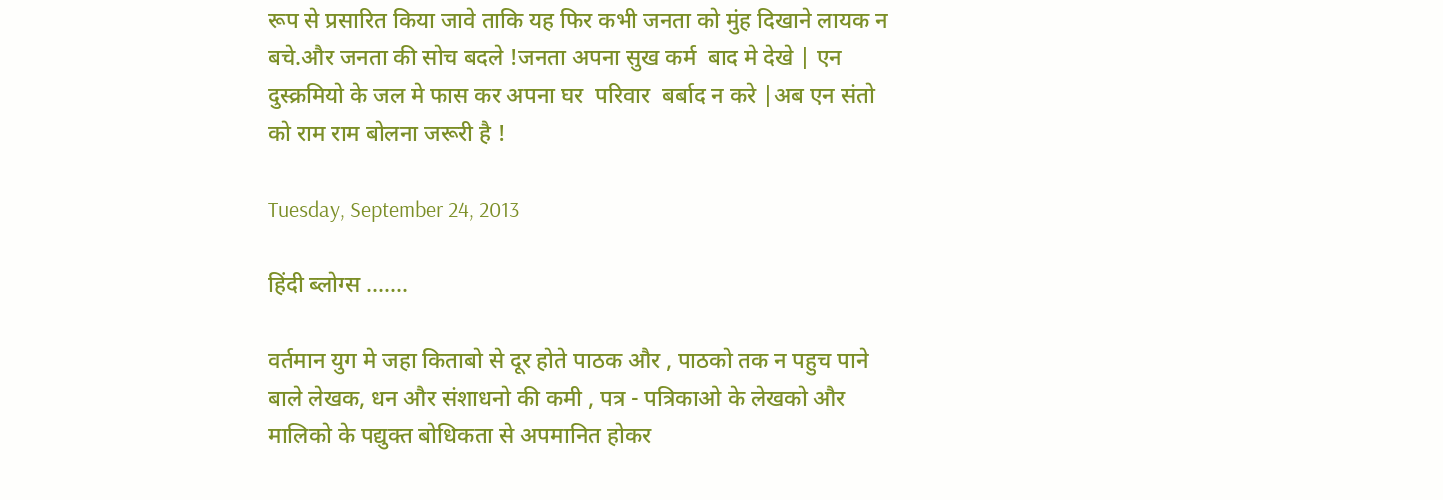रूप से प्रसारित किया जावे ताकि यह फिर कभी जनता को मुंह दिखाने लायक न बचे.और जनता की सोच बदले !जनता अपना सुख कर्म  बाद मे देखे | एन दुस्क्रमियो के जल मे फास कर अपना घर  परिवार  बर्बाद न करे |अब एन संतो को राम राम बोलना जरूरी है !

Tuesday, September 24, 2013

हिंदी ब्लोग्स .......

वर्तमान युग मे जहा किताबो से दूर होते पाठक और , पाठको तक न पहुच पाने बाले लेखक, धन और संशाधनो की कमी , पत्र - पत्रिकाओ के लेखको और मालिको के पद्युक्त बोधिकता से अपमानित होकर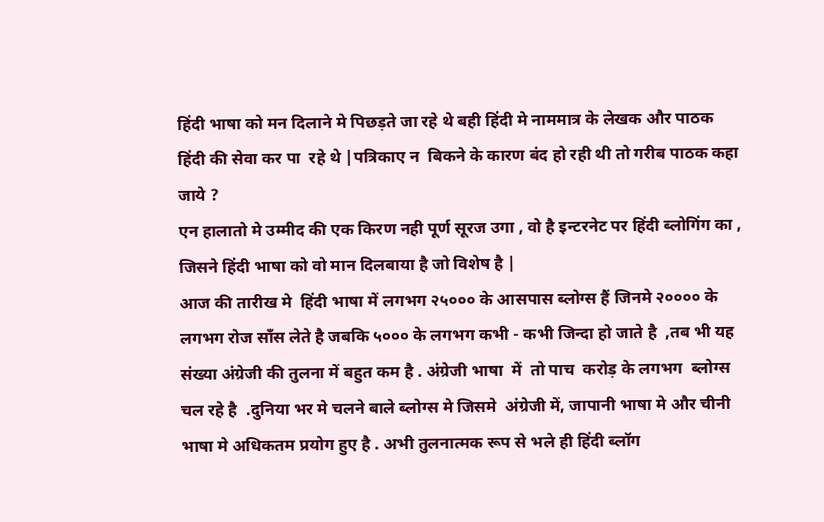हिंदी भाषा को मन दिलाने मे पिछड़ते जा रहे थे बही हिंदी मे नाममात्र के लेखक और पाठक हिंदी की सेवा कर पा  रहे थे |पत्रिकाए न  बिकने के कारण बंद हो रही थी तो गरीब पाठक कहा  जाये ?
एन हालातो मे उम्मीद की एक किरण नही पूर्ण सूरज उगा , वो है इन्टरनेट पर हिंदी ब्लोगिंग का , जिसने हिंदी भाषा को वो मान दिलबाया है जो विशेष है |
आज की तारीख मे  हिंदी भाषा में लगभग २५००० के आसपास ब्लोग्स हैं जिनमे २०००० के लगभग रोज साँस लेते है जबकि ५००० के लगभग कभी - कभी जिन्दा हो जाते है  ,तब भी यह संख्या अंग्रेजी की तुलना में बहुत कम है . अंग्रेजी भाषा  में  तो पाच  करोड़ के लगभग  ब्लोग्स  चल रहे है  .दुनिया भर मे चलने बाले ब्लोग्स मे जिसमे  अंग्रेजी में, जापानी भाषा मे और चीनी भाषा मे अधिकतम प्रयोग हुए है . अभी तुलनात्मक रूप से भले ही हिंदी ब्लॉग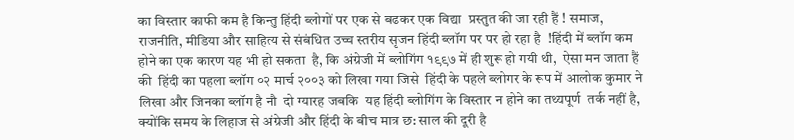का विस्तार काफी कम है किन्तु हिंदी ब्लोगों पर एक से बढकर एक विद्या  प्रस्तुत की जा रही हैं ! समाज, राजनीति, मीडिया और साहित्य से संबंधित उच्च स्तरीय सृजन हिंदी ब्लॉग पर पर हो रहा है  !हिंदी में ब्लॉग कम होने का एक कारण यह भी हो सकता  है, कि अंग्रेजी में ब्लोगिंग १९९७ में ही शुरू हो गयी थी,  ऐसा मन जाता हैं की  हिंदी का पहला ब्लॉग ०२ मार्च २००३ को लिखा गया जिसे  हिंदी के पहले ब्लोगर के रूप में आलोक कुमार ने लिखा और जिनका ब्लॉग है नौ  दो ग्यारह जबकि  यह हिंदी ब्लोगिंग के विस्तार न होने का तथ्यपूर्ण  तर्क नहीं है, क्योंकि समय के लिहाज से अंग्रेजी और हिंदी के बीच मात्र छ: साल की दूरी है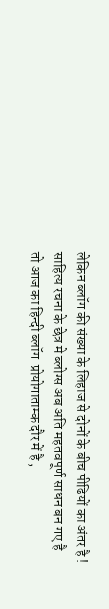लेकिन ब्लॉग की संख्या के लिहाज से दोनों के बीच पीढियों का अंतर है !
साहित्य रचना के छेत्र मे ब्लोग्स अब अति महतवपूर्ण साधन बन गए है  तो आज का हिन्दी ब्लॉग  प्रोयोगाताम्क दौर में है ,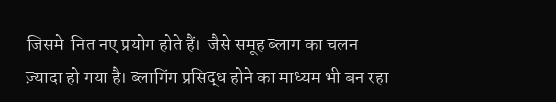जिसमे  नित नए प्रयोग होते हैं।  जैसे समूह ब्लाग का चलन ज़्यादा हो गया है। ब्लागिंग प्रसिद्ध होने का माध्यम भी बन रहा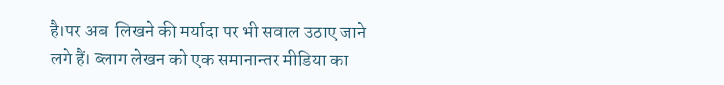है।पर अब  लिखने की मर्यादा पर भी सवाल उठाए जाने लगे हैं। ब्लाग लेखन को एक समानान्तर मीडिया का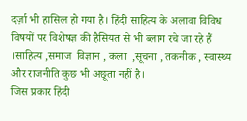दर्ज़ा भी हासिल हो गया है। हिंदी साहित्य के अलावा विविध विषयों पर विशेषज्ञ की हैसियत से भी ब्लाग रचे जा रहे हैं ।साहित्य ,समाज  विज्ञान , कला  ,सूचना , तकनीक , स्वास्थ्य और राजनीति कुछ भी अछूता नहीं है।
जिस प्रकार हिंदी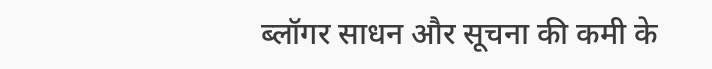ब्लॉगर साधन और सूचना की कमी के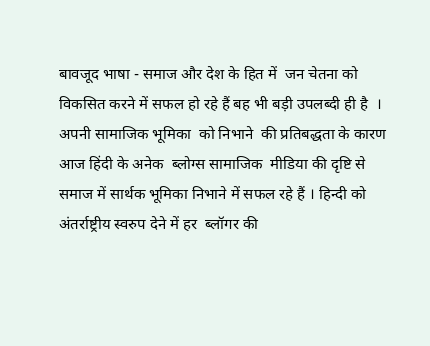बावजूद भाषा - समाज और देश के हित में  जन चेतना को विकसित करने में सफल हो रहे हैं बह भी बड़ी उपलब्दी ही है  । अपनी सामाजिक भूमिका  को निभाने  की प्रतिबद्धता के कारण आज हिंदी के अनेक  ब्लोग्स सामाजिक  मीडिया की दृष्टि से समाज में सार्थक भूमिका निभाने में सफल रहे हैं । हिन्दी को अंतर्राष्ट्रीय स्वरुप देने में हर  ब्लॉगर की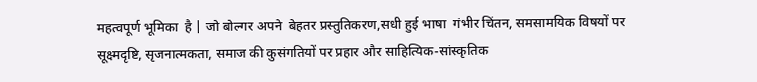महत्वपूर्ण भूमिका  है | जो बोल्गर अपने  बेहतर प्रस्तुतिकरण,सधी हुई भाषा  गंभीर चिंतन, समसामयिक विषयों पर सूक्ष्मदृष्टि, सृजनात्मकता, समाज की कुसंगतियों पर प्रहार और साहित्यिक-सांस्कृतिक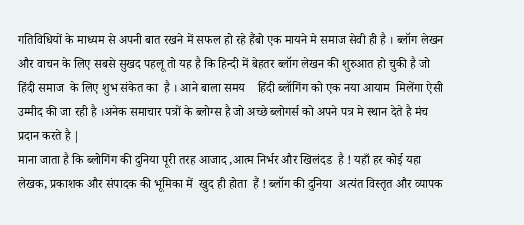गतिविधियों के माध्यम से अपनी बात रखने में सफल हो रहे हैंबो एक मायने मे समाज सेवी ही है । ब्लॉग लेखन और वाचन के लिए सबसे सुखद पहलू तो यह है कि हिन्दी में बेहतर ब्लॉग लेखन की शुरुआत हो चुकी है जो हिंदी समाज  के लिए शुभ संकेत का  है । आने बाला समय    हिंदी ब्लॉगिंग को एक नया आयाम  मिलेंगा ऐसी उम्मीद की जा रही है ।अनेक समाचार पत्रों के ब्लोग्स है जो अच्छे ब्लोगर्स को अपने पत्र मे स्थान देते है मंच प्रदान करते है |
माना जाता है कि ब्लोगिंग की दुनिया पूरी तरह आजाद ,आत्म निर्भर और खिलंदड  है ! यहाँ हर कोई यहा लेखक, प्रकाशक और संपादक की भूमिका में  खुद ही होता  हैं ! ब्लॉग की दुनिया  अत्यंत विस्तृत और व्यापक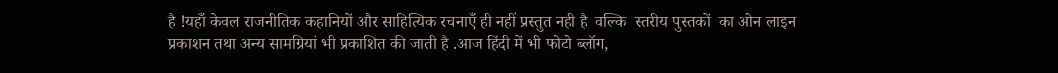है !यहाँ केवल राजनीतिक कहानियों और साहित्यिक रचनाएँ ही नहीं प्रस्तुत नही है  वल्कि  स्तरीय पुस्तकों  का ओन लाइन  प्रकाशन तथा अन्य सामग्रियां भी प्रकाशित की जाती है .आज हिंदी में भी फोटो ब्लॉग,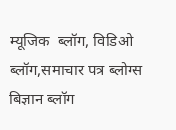म्यूजिक  ब्लॉग, विडिओ ब्लॉग,समाचार पत्र ब्लोग्स बिज्ञान ब्लॉग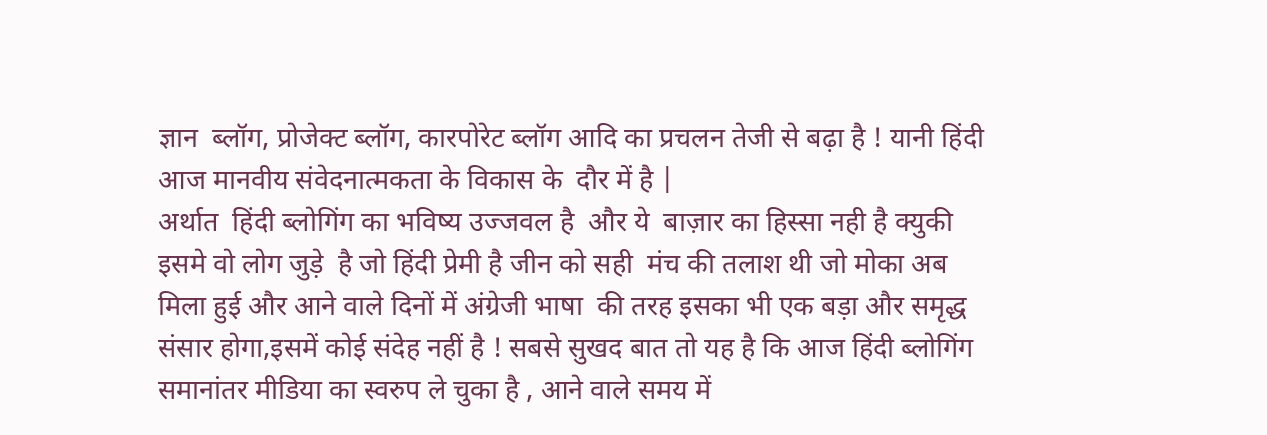ज्ञान  ब्लॉग, प्रोजेक्ट ब्लॉग, कारपोरेट ब्लॉग आदि का प्रचलन तेजी से बढ़ा है ! यानी हिंदी  आज मानवीय संवेदनात्मकता के विकास के  दौर में है |
अर्थात  हिंदी ब्लोगिंग का भविष्य उज्जवल है  और ये  बाज़ार का हिस्सा नही है क्युकी इसमे वो लोग जुड़े  है जो हिंदी प्रेमी है जीन को सही  मंच की तलाश थी जो मोका अब मिला हुई और आने वाले दिनों में अंग्रेजी भाषा  की तरह इसका भी एक बड़ा और समृद्ध संसार होगा,इसमें कोई संदेह नहीं है ! सबसे सुखद बात तो यह है कि आज हिंदी ब्लोगिंग समानांतर मीडिया का स्वरुप ले चुका है , आने वाले समय में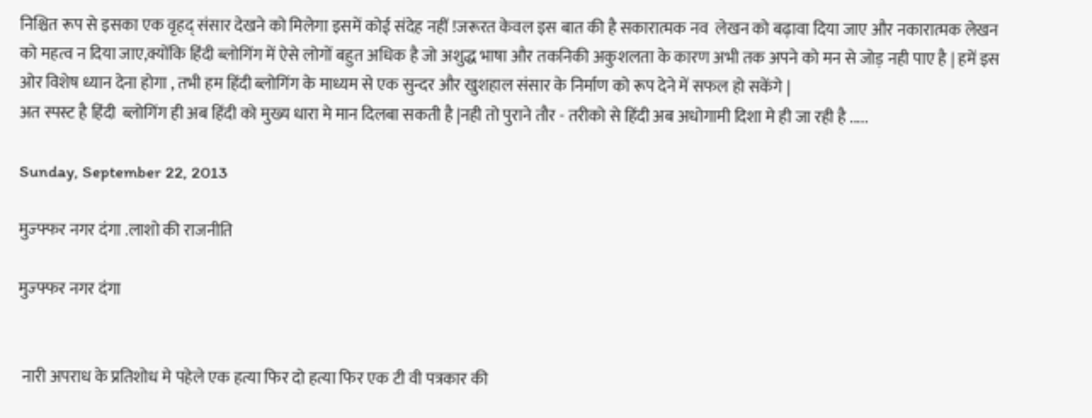निश्चित रूप से इसका एक वृहद् संसार देखने को मिलेगा इसमें कोई संदेह नहीं !जरूरत केवल इस बात की है सकारात्मक नव  लेखन को बढ़ावा दिया जाए और नकारात्मक लेखन को महत्व न दिया जाए,क्योंकि हिंदी ब्लोगिंग में ऐसे लोगों बहुत अधिक है जो अशुद्ध भाषा और तकनिकी अकुशलता के कारण अभी तक अपने को मन से जोड़ नही पाए है | हमें इस ओर विशेष ध्यान देना होगा , तभी हम हिंदी ब्लोगिंग के माध्यम से एक सुन्दर और खुशहाल संसार के निर्माण को रूप देने में सफल हो सकेंगे |
अत स्पस्ट है हिंदी  ब्लोगिंग ही अब हिंदी को मुख्य धारा मे मान दिलबा सकती है |नही तो पुराने तौर - तरीको से हिंदी अब अधोगामी दिशा मे ही जा रही है .....

Sunday, September 22, 2013

मुज्फ्फर नगर दंगा .लाशो की राजनीति

मुज्फ्फर नगर दंगा


 नारी अपराध के प्रतिशोध मे पहेले एक हत्या फिर दो हत्या फिर एक टी वी पत्रकार की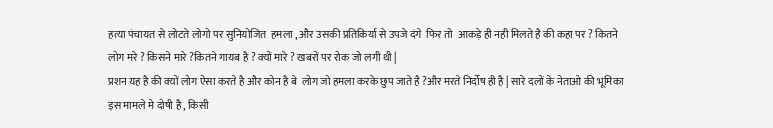हत्या पंचायत से लोटते लोगो पर सुनियोजित  हमला , और उसकी प्रतिकिर्या से उपजे दंगे  फिर तो  आकड़े ही नही मिलते है की कहा पर ? कितने लोग मरे ? किसने मारे ?कितने गायब है ? क्यों मारे ? खबरों पर रोक जो लगी थी |
प्रशन यह है की क्यों लोग ऐसा करते है और कोन है बे  लोग जो हमला करके छुप जाते है ?और मरते निर्दोष ही है | सारे दलों के नेताओ की भूमिका इस मामले मे दोषी है , किसी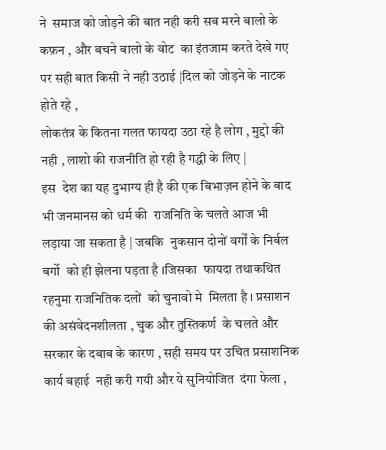ने  समाज को जोड़ने की बात नही करी सब मरने बालो के कफ़न , और बचने बालो के वोट  का इंतजाम करते देखे गए पर सही बात किसी ने नही उठाई |दिल को जोड़ने के नाटक होते रहे ,
लोकतंत्र के कितना गलत फायदा उठा रहे है लोग , मुद्दो की नही , लाशो की राजनीति हो रही है गद्धी के लिए |
इस  देश का यह दुभाग्य ही है की एक बिभाज़न होने के बाद भी जनमानस को धर्म की  राजनिति के चलते आज भी लड़ाया जा सकता है | जबकि  नुकसान दोनों वर्गों के निर्बल बर्गो  को ही झेलना पड़ता है ।जिसका  फायदा तथाकथित रहनुमा राजनितिक दलों  को चुनावो मे  मिलता है । प्रसाशन की असंवेदनशीलता , चुक और तुस्तिकर्ण  के चलते और सरकार के दबाब के कारण , सही समय पर उचित प्रसाशनिक   कार्य बहाई  नही करी गयी और ये सुनियोजित  दंगा फेला ,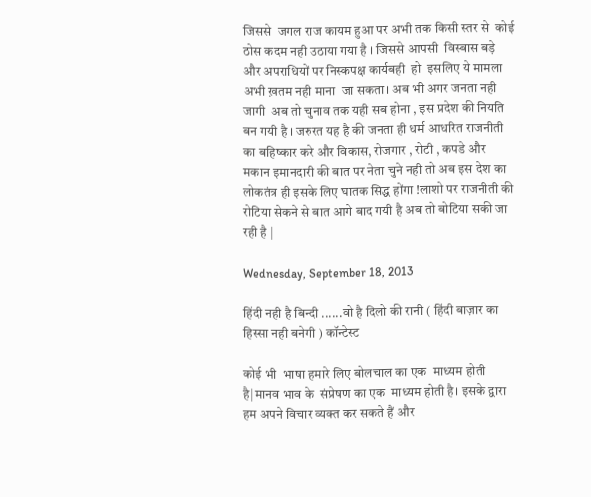जिससे  जगल राज कायम हुआ पर अभी तक किसी स्तर से  कोई ठोस कदम नही उठाया गया है । जिससे आपसी  विस्बास बड़े और अपराधियों पर निस्कपक्ष कार्यबही  हो  इसलिए ये मामला अभी ख़तम नही माना  जा सकता। अब भी अगर जनता नही जागी  अब तो चुनाव तक यही सब होना , इस प्रदेश की नियति बन गयी है । जरुरत यह है की जनता ही धर्म आधरित राजनीती का बहिष्कार करे और विकास, रोजगार , रोटी , कपडे और मकान इमानदारी की बात पर नेता चुने नही तो अब इस देश का लोकतंत्र ही इसके लिए घातक सिद्ध होंगा !लाशो पर राजनीती की रोटिया सेकने से बात आगे बाद गयी है अब तो बोटिया सकी जा रही है |

Wednesday, September 18, 2013

हिंदी नही है बिन्दी ......वो है दिलो की रानी ( हिंदी बाज़ार का हिस्सा नही बनेगी ) कॉन्टेस्ट

कोई भी  भाषा हमारे लिए बोलचाल का एक  माध्यम होती है|मानव भाव के  संप्रेषण का एक  माध्यम होती है। इसके द्वारा हम अपने विचार व्यक्त कर सकते हैं और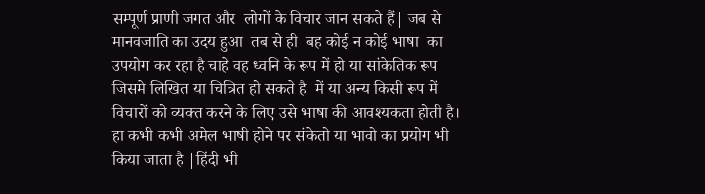सम्पूर्ण प्राणी जगत और  लोगों के विचार जान सकते हैं| जब से मानवजाति का उदय हुआ  तब से ही  बह कोई न कोई भाषा  का उपयोग कर रहा है चाहे वह ध्वनि के रूप में हो या सांकेतिक रूप जिसमे लिखित या चित्रित हो सकते है  में या अन्य किसी रूप में विचारों को व्यक्त करने के लिए उसे भाषा की आवश्यकता होती है। हा कभी कभी अमेल भाषी होने पर संकेतो या भावो का प्रयोग भी किया जाता है |हिंदी भी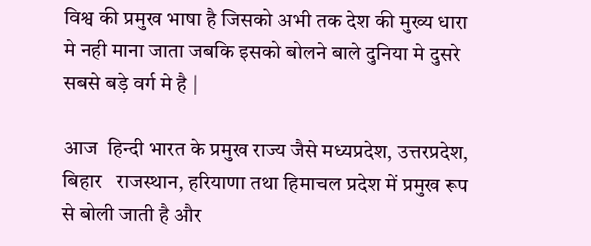विश्व की प्रमुख भाषा है जिसको अभी तक देश की मुख्य धारा मे नही माना जाता जबकि इसको बोलने बाले दुनिया मे दुसरे सबसे बड़े वर्ग मे है |

आज  हिन्दी भारत के प्रमुख राज्य जैसे मध्यप्रदेश, उत्तरप्रदेश, बिहार   राजस्थान, हरियाणा तथा हिमाचल प्रदेश में प्रमुख रूप से बोली जाती है और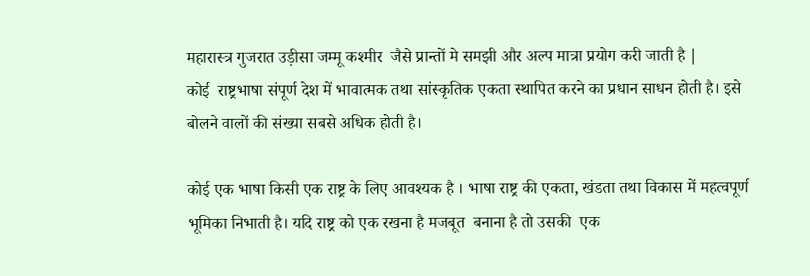महारास्त्र गुजरात उड़ीसा जम्मू कश्मीर  जैसे प्रान्तों मे समझी और अल्प मात्रा प्रयोग करी जाती है |
कोई  राष्ट्रभाषा संपूर्ण देश में भावात्मक तथा सांस्कृतिक एकता स्थापित करने का प्रधान साधन होती है। इसे बोलने वालों की संख्या सबसे अधिक होती है।

कोई एक भाषा किसी एक राष्ट्र के लिए आवश्यक है । भाषा राष्ट्र की एकता, खंडता तथा विकास में महत्वपूर्ण भूमिका निभाती है। यदि राष्ट्र को एक रखना है मजबूत  बनाना है तो उसकी  एक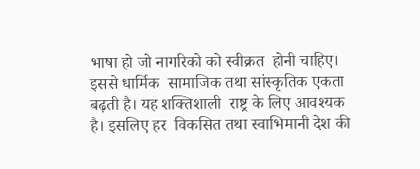भाषा हो जो नागरिको को स्वीक्रत  होनी चाहिए। इससे धार्मिक  सामाजिक तथा सांस्कृतिक एकता बढ़ती है। यह शक्तिशाली  राष्ट्र के लिए आवश्यक है। इसलिए हर  विकसित तथा स्वा‍भिमानी देश की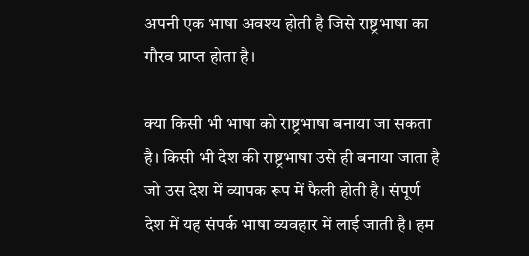अपनी एक भाषा अवश्य होती है जिसे राष्ट्रभाषा का गौरव प्राप्त होता है।

क्या किसी भी भाषा को राष्ट्रभाषा बनाया जा सकता है। किसी भी देश की राष्ट्रभाषा उसे ही बनाया जाता है जो उस देश में व्यापक रूप में फैली होती है। संपूर्ण देश में यह संपर्क भाषा व्यवहार में लाई जाती है। हम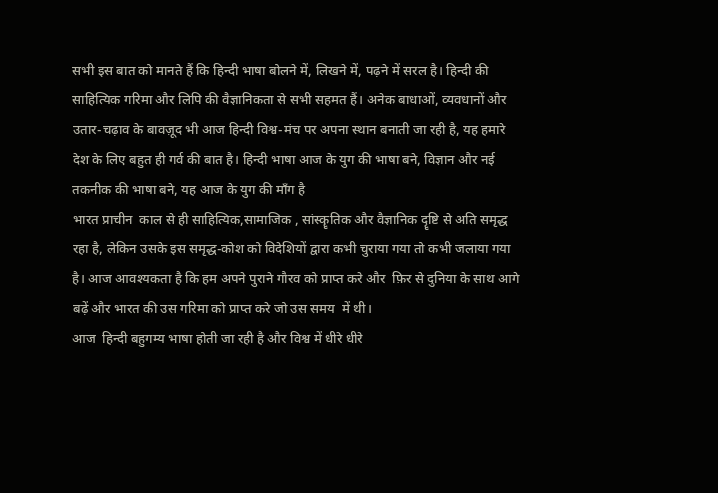सभी इस बात को मानते हैं कि हिन्दी भाषा बोलने में, लिखने में, पढ़ने में सरल है। हिन्दी की साहित्यिक गरिमा और लिपि की वैज्ञानिकता से सभी सहमत हैं। अनेक बाधाओं, व्यवधानों और उतार-चढ़ाव के बावज़ूद भी आज हिन्दी विश्व-मंच पर अपना स्थान बनाती जा रही है, यह हमारे देश के लिए बहुत ही गर्व की बात है। हिन्दी भाषा आज के युग की भाषा बने, विज्ञान और नई तकनीक की भाषा बने, यह आज के युग की माँग है
भारत प्राचीन  काल से ही साहित्यिक,सामाजिक , सांस्कॄतिक और वैज्ञानिक दॄष्टि से अति समृद्ध रहा है, लेकिन उसके इस समृद्ध-कोश को विदेशियों द्वारा कभी चुराया गया तो कभी जलाया गया है। आज आवश्यकता है कि हम अपने पुराने गौरव को प्राप्त करे और  फ़िर से दुनिया के साथ आगे बढ़ें और भारत की उस गरिमा को प्राप्त करे जो उस समय  में थी।
आज  हिन्दी बहुगम्य भाषा होती जा रही है और विश्व में धीरे धीरे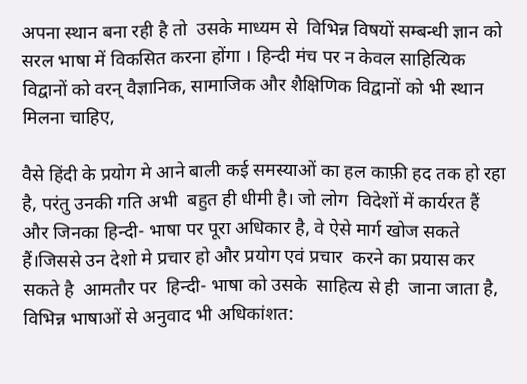अपना स्थान बना रही है तो  उसके माध्यम से  विभिन्न विषयों सम्बन्धी ज्ञान को सरल भाषा में विकसित करना होंगा । हिन्दी मंच पर न केवल साहित्यिक विद्वानों को वरन् वैज्ञानिक, सामाजिक और शैक्षिणिक विद्वानों को भी स्थान मिलना चाहिए,

वैसे हिंदी के प्रयोग मे आने बाली कई समस्याओं का हल काफ़ी हद तक हो रहा है, परंतु उनकी गति अभी  बहुत ही धीमी है। जो लोग  विदेशों में कार्यरत हैं और जिनका हिन्दी- भाषा पर पूरा अधिकार है, वे ऐसे मार्ग खोज सकते हैं।जिससे उन देशो मे प्रचार हो और प्रयोग एवं प्रचार  करने का प्रयास कर सकते है  आमतौर पर  हिन्दी- भाषा को उसके  साहित्य से ही  जाना जाता है, विभिन्न भाषाओं से अनुवाद भी अधिकांशत: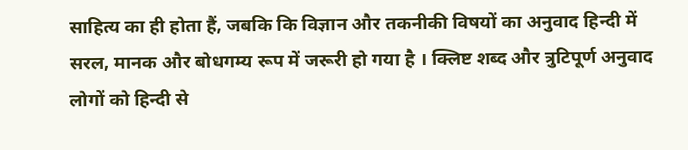साहित्य का ही होता हैं, जबकि कि विज्ञान और तकनीकी विषयों का अनुवाद हिन्दी में सरल, मानक और बोधगम्य रूप में जरूरी हो गया है । क्लिष्ट शब्द और त्रुटिपूर्ण अनुवाद लोगों को हिन्दी से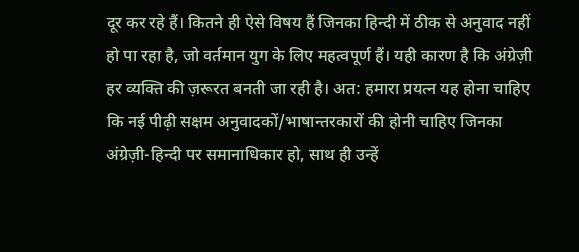दूर कर रहे हैं। कितने ही ऐसे विषय हैं जिनका हिन्दी में ठीक से अनुवाद नहीं हो पा रहा है, जो वर्तमान युग के लिए महत्वपूर्ण हैं। यही कारण है कि अंग्रेज़ी हर व्यक्ति की ज़रूरत बनती जा रही है। अत: हमारा प्रयत्न यह होना चाहिए कि नई पीढ़ी सक्षम अनुवादकों/भाषान्तरकारों की होनी चाहिए जिनका अंग्रेज़ी-हिन्दी पर समानाधिकार हो, साथ ही उन्हें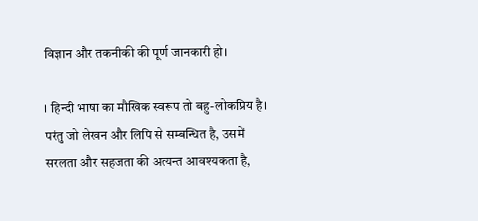विज्ञान और तकनीकी की पूर्ण जानकारी हो।

। हिन्दी भाषा का मौखिक स्वरूप तो बहु-लोकप्रिय है। परंतु जो लेखन और लिपि से सम्बन्धित है, उसमें सरलता और सहजता की अत्यन्त आवश्यकता है,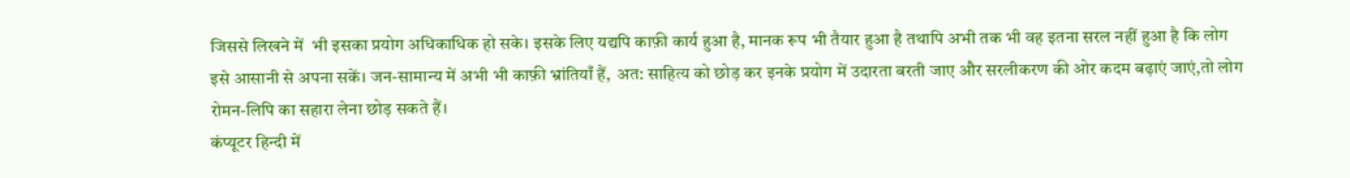जिससे लिखने में  भी इसका प्रयोग अधिकाधिक हो सके। इसके लिए यद्यपि काफ़ी कार्य हुआ है, मानक रूप भी तैयार हुआ है तथापि अभी तक भी वह इतना सरल नहीं हुआ है कि लोग इसे आसानी से अपना सकें। जन-सामान्य में अभी भी काफ़ी भ्रांतियाँ हैं,  अत: साहित्य को छोड़ कर इनके प्रयोग में उदारता बरती जाए और सरलीकरण की ओर कदम बढ़ाएं जाएं,तो लोग रोमन-लिपि का सहारा लेना छोड़ सकते हैं।
कंप्यूटर हिन्दी में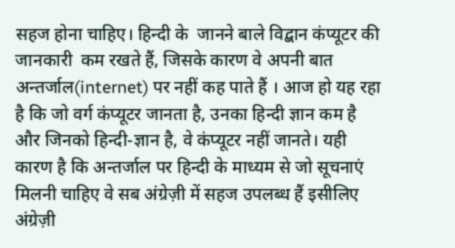सहज होना चाहिए। हिन्दी के  जानने बाले विद्बान कंप्यूटर की जानकारी  कम रखते हैं, जिसके कारण वे अपनी बात अन्तर्जाल(internet) पर नहीं कह पाते हैं । आज हो यह रहा है कि जो वर्ग कंप्यूटर जानता है, उनका हिन्दी ज्ञान कम है और जिनको हिन्दी-ज्ञान है, वे कंप्यूटर नहीं जानते। यही कारण है कि अन्तर्जाल पर हिन्दी के माध्यम से जो सूचनाएं मिलनी चाहिए वे सब अंग्रेज़ी में सहज उपलब्ध हैं इसीलिए अंग्रेज़ी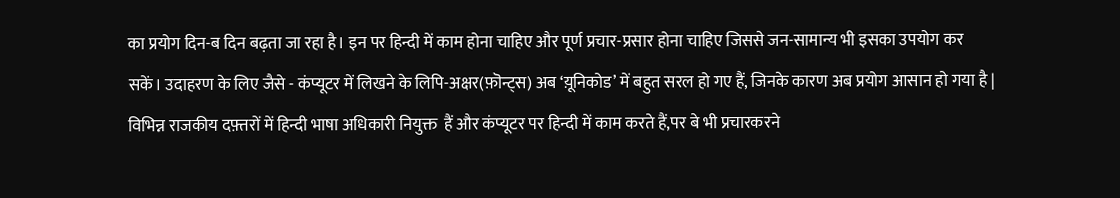का प्रयोग दिन-ब दिन बढ़ता जा रहा है। इन पर हिन्दी में काम होना चाहिए और पूर्ण प्रचार-प्रसार होना चाहिए जिससे जन-सामान्य भी इसका उपयोग कर सकें। उदाहरण के लिए जैसे - कंप्यूटर में लिखने के लिपि-अक्षर(फ़ॊन्ट्स) अब ‘य़ूनिकोड’ में बहुत सरल हो गए हैं, जिनके कारण अब प्रयोग आसान हो गया है | विभिन्न राजकीय दफ़्तरों में हिन्दी भाषा अधिकारी नियुक्त  हैं और कंप्यूटर पर हिन्दी में काम करते हैं,पर बे भी प्रचारकरने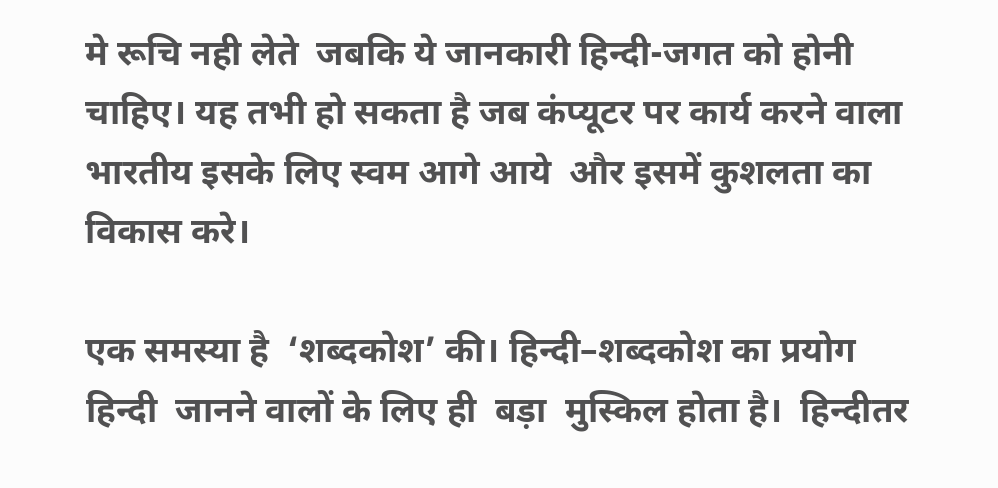मे रूचि नही लेते  जबकि ये जानकारी हिन्दी-जगत को होनी चाहिए। यह तभी हो सकता है जब कंप्यूटर पर कार्य करने वाला भारतीय इसके लिए स्वम आगे आये  और इसमें कुशलता का विकास करे।

एक समस्या है  ‘शब्दकोश’ की। हिन्दी–शब्दकोश का प्रयोग हिन्दी  जानने वालों के लिए ही  बड़ा  मुस्किल होता है।  हिन्दीतर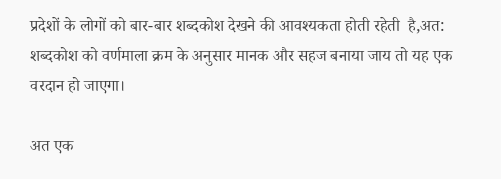प्रदेशों के लोगों को बार-बार शब्दकोश देखने की आवश्यकता होती रहेती  है,अत: शब्दकोश को वर्णमाला क्रम के अनुसार मानक और सहज बनाया जाय तो यह एक वरदान हो जाएगा।

अत एक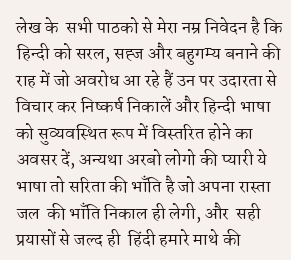लेख के  सभी पाठको से मेरा नम्र निवेदन है कि हिन्दी को सरल, सह्ज और बहुगम्य बनाने की राह में जो अवरोध आ रहे हैं उन पर उदारता से विचार कर निष्कर्ष निकालें और हिन्दी भाषा को सुव्यवस्थित रूप में विस्तरित होने का अवसर दें, अन्यथा अरबो लोगो की प्यारी ये भाषा तो सरिता की भाँति है जो अपना रास्ता जल  की भाँति निकाल ही लेगी, और  सही प्रयासों से जल्द ही  हिंदी हमारे माथे की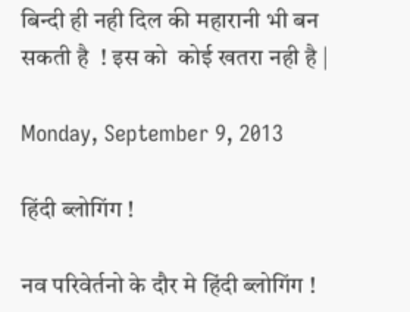बिन्दी ही नही दिल की महारानी भी बन   सकती है  ! इस को  कोई खतरा नही है |

Monday, September 9, 2013

हिंदी ब्लोगिंग !

नव परिवेर्तनो के दौर मे हिंदी ब्लोगिंग !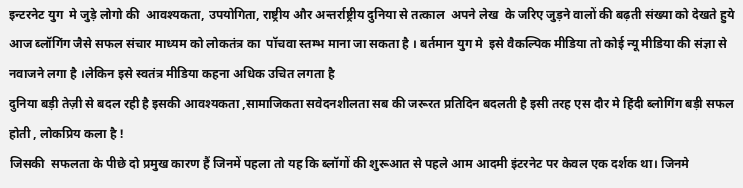इन्टरनेट युग  मे जुड़े लोगो की  आवश्यकता, उपयोगिता, राष्ट्रीय और अन्तर्राष्ट्रीय दुनिया से तत्काल  अपने लेख  के जरिए जुड़ने वालों की बढ़ती संख्या को देखते हुये आज ब्लॉगिंग जैसे सफल संचार माध्यम को लोकतंत्र का  पॉचवा स्तम्भ माना जा सकता है । बर्तमान युग मे  इसे वैकल्पिक मीडिया तो कोई न्यू मीडिया की संज्ञा से नवाजने लगा है ।लेकिन इसे स्वतंत्र मीडिया कहना अधिक उचित लगता है
दुनिया बड़ी तेज़ी से बदल रही है इसकी आवश्यकता ,सामाजिकता सवेदनशीलता सब की जरूरत प्रतिदिन बदलती है इसी तरह एस दौर मे हिंदी ब्लोगिंग बड़ी सफल होती , लोकप्रिय कला है !
जिसकी  सफलता के पीछे दो प्रमुख कारण हैं जिनमें पहला तो यह कि ब्लॉगों की शुरूआत से पहले आम आदमी इंटरनेट पर केवल एक दर्शक था। जिनमे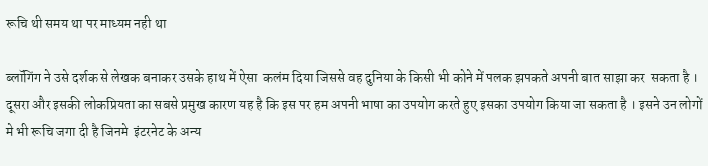रूचि थी समय था पर माध्यम नही था

ब्लॉगिंग ने उसे दर्शक से लेखक बनाकर उसके हाथ में ऐसा  कलंम दिया जिससे वह दुनिया के किसी भी कोने में पलक झपकते अपनी बात साझा कर  सकता है । दूसरा और इसकी लोकप्रियता का सबसे प्रमुख कारण यह है कि इस पर हम अपनी भाषा का उपयोग करते हुए इसका उपयोग किया जा सकता है । इसने उन लोगों मे भी रूचि जगा दी है जिनमे  इंटरनेट के अन्य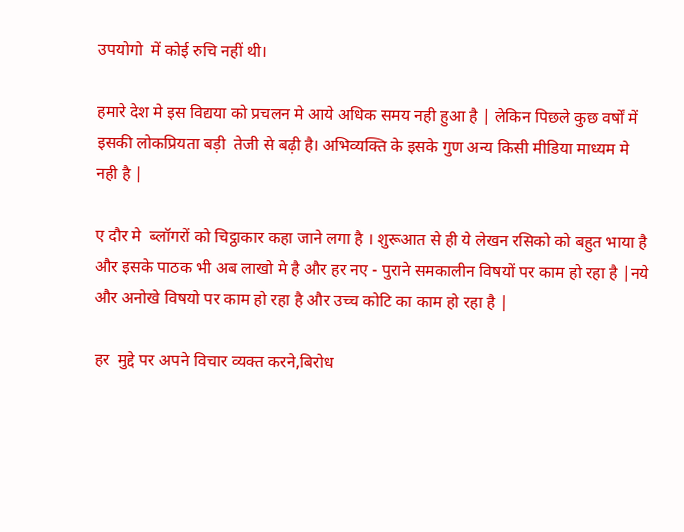उपयोगो  में कोई रुचि नहीं थी।

हमारे देश मे इस विद्यया को प्रचलन मे आये अधिक समय नही हुआ है | लेकिन पिछले कुछ वर्षों में इसकी लोकप्रियता बड़ी  तेजी से बढ़ी है। अभिव्यक्ति के इसके गुण अन्य किसी मीडिया माध्यम मे नही है |

ए दौर मे  ब्लॉगरों को चिट्ठाकार कहा जाने लगा है । शुरूआत से ही ये लेखन रसिको को बहुत भाया है और इसके पाठक भी अब लाखो मे है और हर नए - पुराने समकालीन विषयों पर काम हो रहा है |नये और अनोखे विषयो पर काम हो रहा है और उच्च कोटि का काम हो रहा है |

हर  मुद्दे पर अपने विचार व्यक्त करने,बिरोध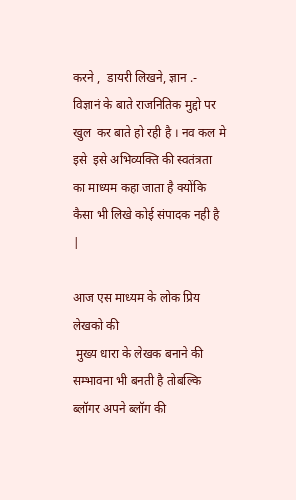करने ,  डायरी लिखने, ज्ञान .- विज्ञानं के बाते राजनितिक मुद्दो पर खुल  कर बाते हो रही है । नव कल मे इसे  इसे अभिव्यक्ति की स्वतंत्रता का माध्यम कहा जाता है क्योंकि कैसा भी लिखे कोई संपादक नही है |

आज एस माध्यम के लोक प्रिय लेखको की
 मुख्य धारा के लेखक बनाने की सम्भावना भी बनती है तोबल्कि ब्लॉगर अपने ब्लॉग की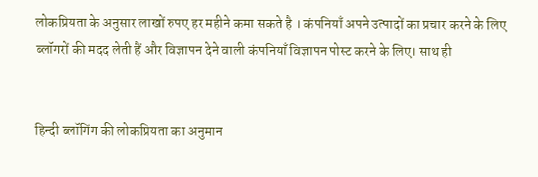लोकप्रियता के अनुसार लाखों रुपए हर महीने कमा सकते है । कंपनियाँ अपने उत्पादों का प्रचार करने के लिए ब्लॉगरों की मदद लेती हैं और विज्ञापन देने वाली कंपनियाँ विज्ञापन पोस्ट करने के लिए। साथ ही


हिन्दी ब्लॉगिंग की लोकप्रियता का अनुमान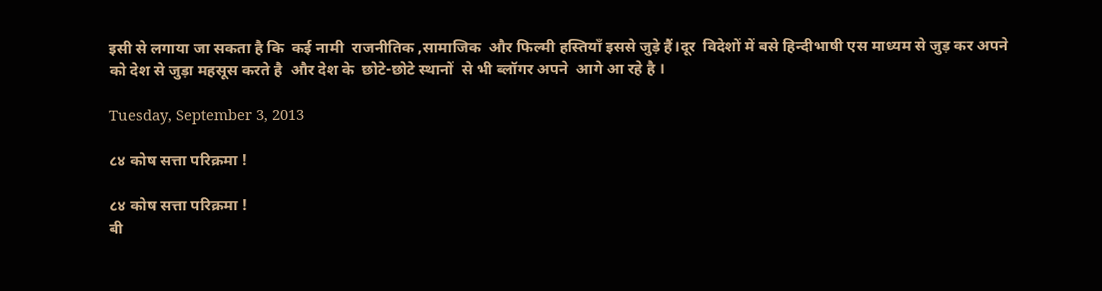इसी से लगाया जा सकता है कि  कई नामी  राजनीतिक ,सामाजिक  और फिल्मी हस्तियाँ इससे जुड़े हैं।दूर  विदेशों में बसे हिन्दीभाषी एस माध्यम से जुड़ कर अपने को देश से जुड़ा महसूस करते है  और देश के  छोटे-छोटे स्थानों  से भी ब्लॉगर अपने  आगे आ रहे है ।

Tuesday, September 3, 2013

८४ कोष सत्ता परिक्रमा !

८४ कोष सत्ता परिक्रमा !
बी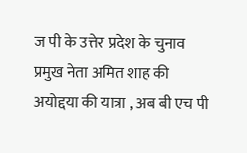ज पी के उत्तेर प्रदेश के चुनाव प्रमुख नेता अमित शाह की अयोद्दया की यात्रा , अब बी एच पी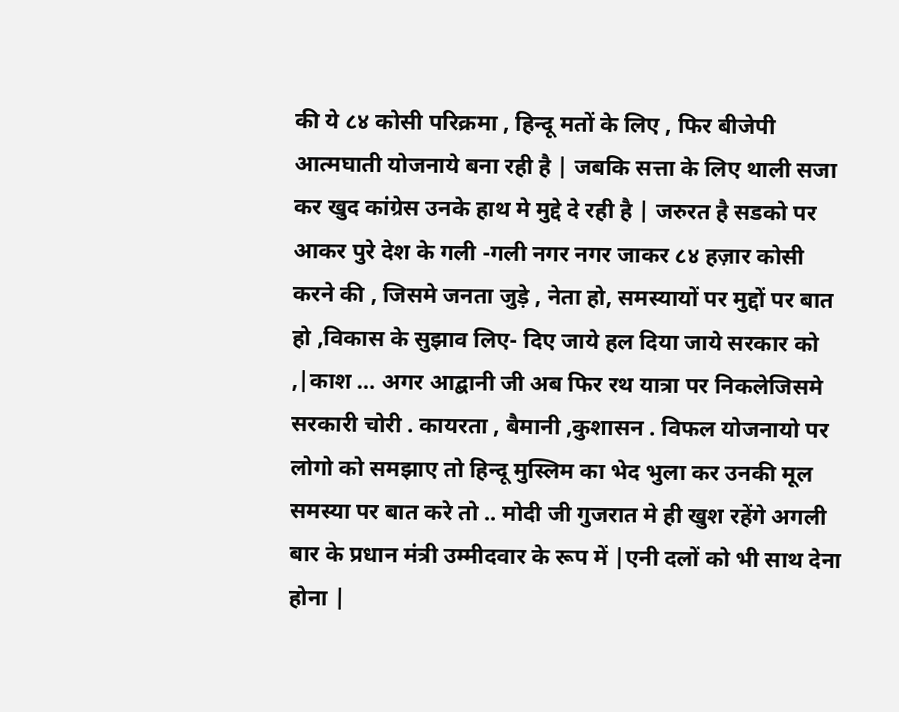की ये ८४ कोसी परिक्रमा , हिन्दू मतों के लिए , फिर बीजेपी आत्मघाती योजनाये बना रही है | जबकि सत्ता के लिए थाली सजा कर खुद कांग्रेस उनके हाथ मे मुद्दे दे रही है | जरुरत है सडको पर आकर पुरे देश के गली -गली नगर नगर जाकर ८४ हज़ार कोसी करने की , जिसमे जनता जुड़े , नेता हो, समस्यायों पर मुद्दों पर बात हो ,विकास के सुझाव लिए- दिए जाये हल दिया जाये सरकार को ,|काश … अगर आद्बानी जी अब फिर रथ यात्रा पर निकलेजिसमे सरकारी चोरी . कायरता , बैमानी ,कुशासन . विफल योजनायो पर लोगो को समझाए तो हिन्दू मुस्लिम का भेद भुला कर उनकी मूल समस्या पर बात करे तो .. मोदी जी गुजरात मे ही खुश रहेंगे अगली बार के प्रधान मंत्री उम्मीदवार के रूप में |एनी दलों को भी साथ देना होना |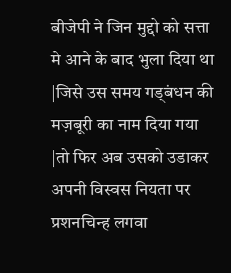बीजेपी ने जिन मुद्दो को सत्ता मे आने के बाद भुला दिया था |जिसे उस समय गड्बंधन की मज़बूरी का नाम दिया गया |तो फिर अब उसको उडाकर अपनी विस्वस नियता पर प्रशनचिन्ह लगवा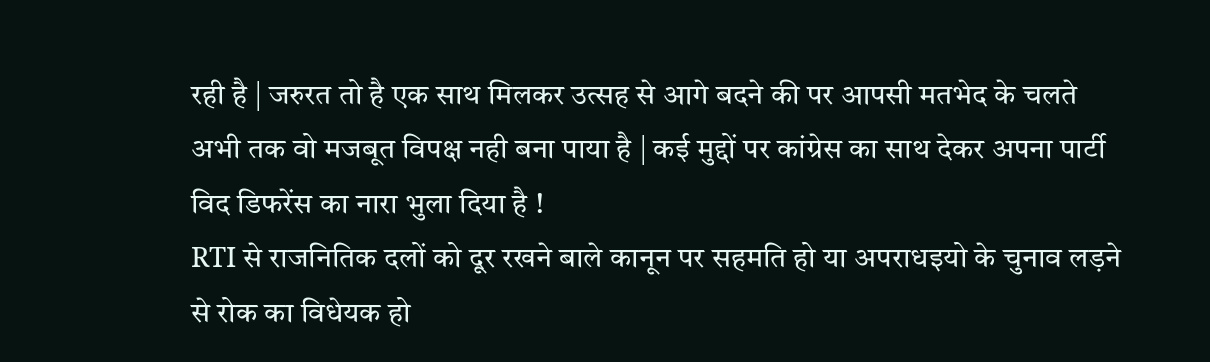रही है | जरुरत तो है एक साथ मिलकर उत्सह से आगे बदने की पर आपसी मतभेद के चलते अभी तक वो मजबूत विपक्ष नही बना पाया है | कई मुद्दों पर कांग्रेस का साथ देकर अपना पार्टी विद डिफरेंस का नारा भुला दिया है !
RTI से राजनितिक दलों को दूर रखने बाले कानून पर सहमति हो या अपराधइयो के चुनाव लड़ने से रोक का विधेयक हो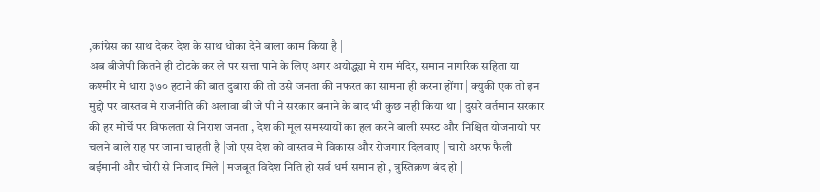,कांग्रेस का साथ देकर देश के साथ धोका देने बाला काम किया है |
अब बीजेपी कितने ही टोटके कर ले पर सत्ता पाने के लिए अगर अयोद्ध्या मे राम मंदिर, समान नागरिक सहिता या कश्मीर मे धारा ३७० हटाने की बात दुबारा की तो उसे जनता की नफरत का सामना ही करना होंगा | क्युकी एक तो इन मुद्दो पर वास्तव मे राजनीति की अलावा बी जे पी ने सरकार बनाने के बाद भी कुछ नही किया था | दुसरे वर्तमान सरकार की हर मोर्चे पर विफलता से निराश जनता , देश की मूल समस्यायों का हल करने बाली स्पस्ट और निश्चित योजनायो पर चलने बाले राह पर जाना चाहती है |जो एस देश को वास्तव मे विकास और रोजगार दिलवाए | चारो अरफ फैली बईमानी और चोरी से निजाद मिले | मजबूत विदेश निति हो सर्व धर्म समान हो , त्रुस्तिक्रण बंद हो |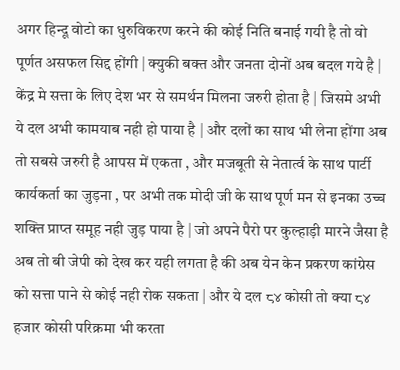अगर हिन्दू वोटो का धुरुविकरण करने की कोई निति बनाई गयी है तो वो पूर्णत असफल सिद्द होंगी | क्युकी बक्त और जनता दोनों अब बदल गये है | केंद्र मे सत्ता के लिए देश भर से समर्थन मिलना जरुरी होता है | जिसमे अभी ये दल अभी कामयाब नही हो पाया है | और दलों का साथ भी लेना होंगा अब तो सबसे जरुरी है आपस में एकता , और मजबूती से नेतार्त्व के साथ पार्टी कार्यकर्ता का जुड़ना , पर अभी तक मोदी जी के साथ पूर्ण मन से इनका उच्च शक्ति प्राप्त समूह नही जुड़ पाया है | जो अपने पैरो पर कुल्हाड़ी मारने जैसा है अब तो बी जेपी को देख कर यही लगता है की अब येन केन प्रकरण कांग्रेस को सत्ता पाने से कोई नही रोक सकता | और ये दल ८४ कोसी तो क्या ८४ हजार कोसी परिक्रमा भी करता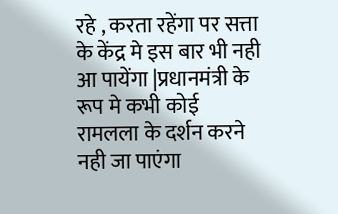रहे , करता रहेंगा पर सत्ता के केंद्र मे इस बार भी नही आ पायेंगा |प्रधानमंत्री के रूप मे कभी कोई रामलला के दर्शन करने नही जा पाएंगा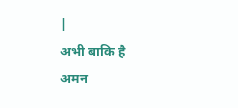|
अभी बाकि है
अमन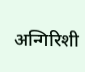अन्गिरिशी